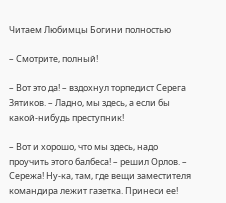Читаем Любимцы Богини полностью

– Смотрите, полный!

– Вот это да! – вздохнул торпедист Серега Зятиков. – Ладно, мы здесь, а если бы какой-нибудь преступник!

– Вот и хорошо, что мы здесь, надо проучить этого балбеса! – решил Орлов. – Сережа! Ну-ка, там, где вещи заместителя командира лежит газетка. Принеси ее!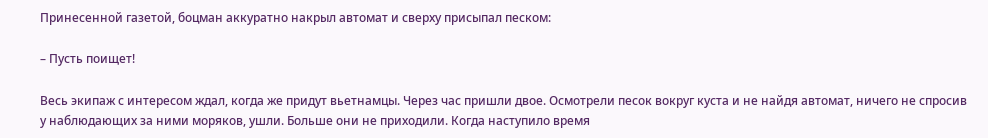Принесенной газетой, боцман аккуратно накрыл автомат и сверху присыпал песком:

– Пусть поищет!

Весь экипаж с интересом ждал, когда же придут вьетнамцы. Через час пришли двое. Осмотрели песок вокруг куста и не найдя автомат, ничего не спросив у наблюдающих за ними моряков, ушли. Больше они не приходили. Когда наступило время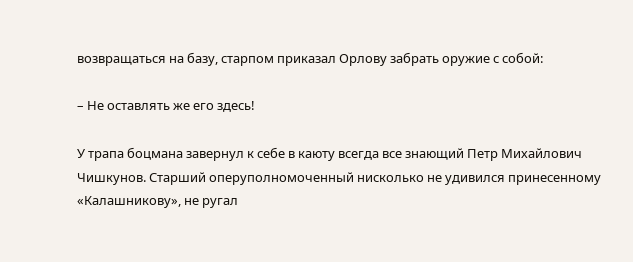возвращаться на базу, старпом приказал Орлову забрать оружие с собой:

– Не оставлять же его здесь!

У трапа боцмана завернул к себе в каюту всегда все знающий Петр Михайлович Чишкунов. Старший оперуполномоченный нисколько не удивился принесенному «Калашникову», не ругал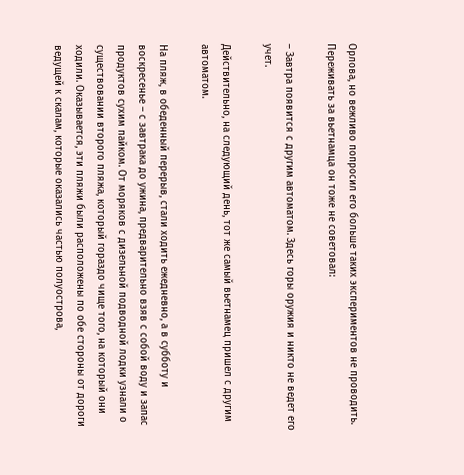Орлова, но вежливо попросил его больше таких экспериментов не проводить. Переживать за вьетнамца он тоже не советовал:

– Завтра появится с другим автоматом. Здесь горы оружия и никто не ведет его учет.

Действительно, на следующий день, тот же самый вьетнамец пришел с другим автоматом.

На пляж, в обеденный перерыв, стали ходить ежедневно, а в субботу и воскресенье – с завтрака до ужина, предварительно взяв с собой воду и запас продуктов сухим пайком. От моряков с дизельной подводной лодки узнали о существовании второго пляжа, который гораздо чище того, на который они ходили. Оказывается, эти пляжи были расположены по обе стороны от дороги ведущей к скалам, которые оказались частью полуострова,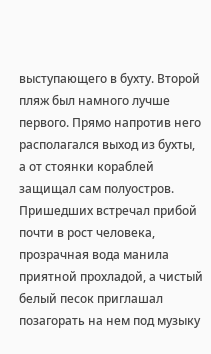выступающего в бухту. Второй пляж был намного лучше первого. Прямо напротив него располагался выход из бухты, а от стоянки кораблей защищал сам полуостров. Пришедших встречал прибой почти в рост человека, прозрачная вода манила приятной прохладой, а чистый белый песок приглашал позагорать на нем под музыку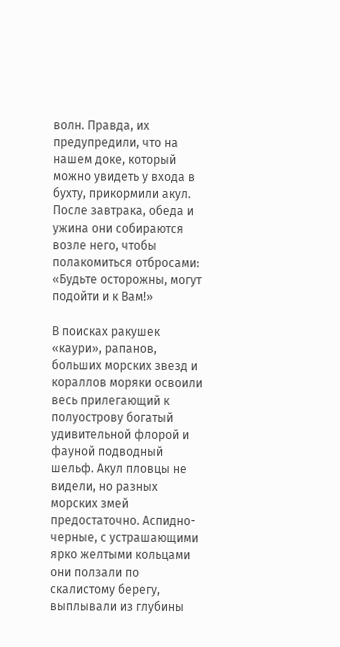волн. Правда, их предупредили, что на нашем доке, который можно увидеть у входа в бухту, прикормили акул. После завтрака, обеда и ужина они собираются возле него, чтобы полакомиться отбросами: «Будьте осторожны, могут подойти и к Вам!»

В поисках ракушек «каури», рапанов, больших морских звезд и кораллов моряки освоили весь прилегающий к полуострову богатый удивительной флорой и фауной подводный шельф. Акул пловцы не видели, но разных морских змей предостаточно. Аспидно-черные, с устрашающими ярко желтыми кольцами они ползали по скалистому берегу, выплывали из глубины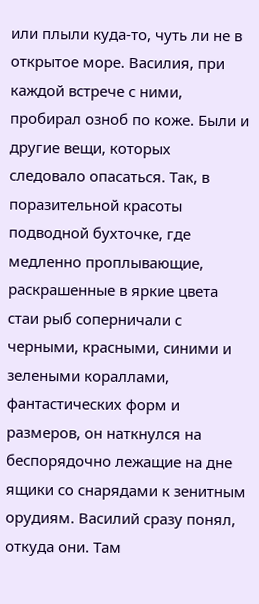или плыли куда-то, чуть ли не в открытое море. Василия, при каждой встрече с ними, пробирал озноб по коже. Были и другие вещи, которых следовало опасаться. Так, в поразительной красоты подводной бухточке, где медленно проплывающие, раскрашенные в яркие цвета стаи рыб соперничали с черными, красными, синими и зелеными кораллами, фантастических форм и размеров, он наткнулся на беспорядочно лежащие на дне ящики со снарядами к зенитным орудиям. Василий сразу понял, откуда они. Там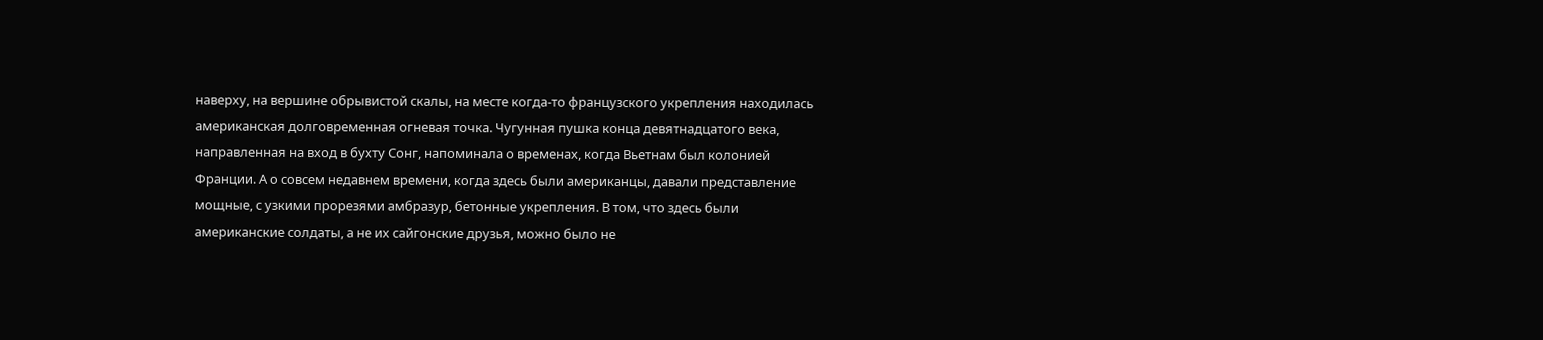наверху, на вершине обрывистой скалы, на месте когда-то французского укрепления находилась американская долговременная огневая точка. Чугунная пушка конца девятнадцатого века, направленная на вход в бухту Сонг, напоминала о временах, когда Вьетнам был колонией Франции. А о совсем недавнем времени, когда здесь были американцы, давали представление мощные, с узкими прорезями амбразур, бетонные укрепления. В том, что здесь были американские солдаты, а не их сайгонские друзья, можно было не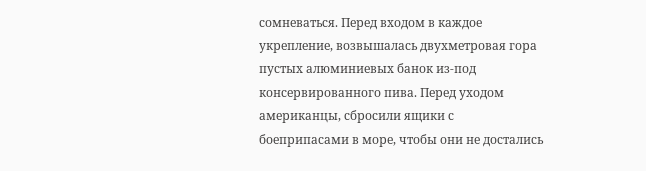сомневаться. Перед входом в каждое укрепление, возвышалась двухметровая гора пустых алюминиевых банок из-под консервированного пива. Перед уходом американцы, сбросили ящики с боеприпасами в море, чтобы они не достались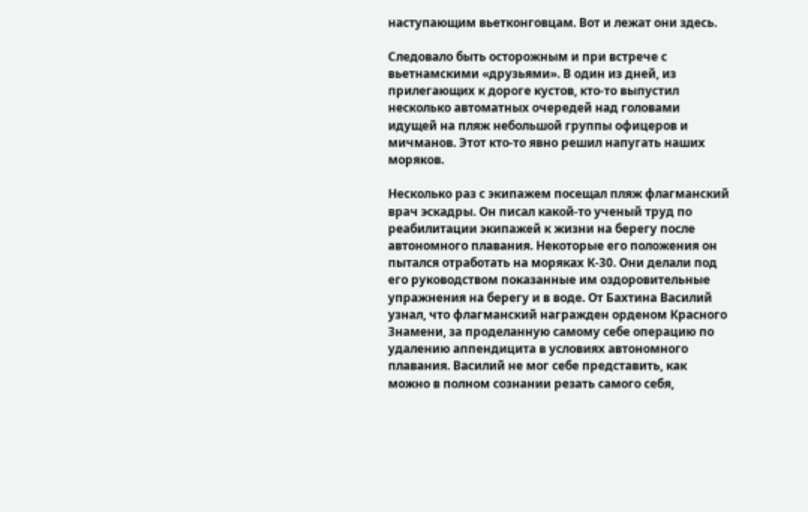наступающим вьетконговцам. Вот и лежат они здесь.

Следовало быть осторожным и при встрече с вьетнамскими «друзьями». В один из дней, из прилегающих к дороге кустов, кто-то выпустил несколько автоматных очередей над головами идущей на пляж небольшой группы офицеров и мичманов. Этот кто-то явно решил напугать наших моряков.

Несколько раз с экипажем посещал пляж флагманский врач эскадры. Он писал какой-то ученый труд по реабилитации экипажей к жизни на берегу после автономного плавания. Некоторые его положения он пытался отработать на моряках К-30. Они делали под его руководством показанные им оздоровительные упражнения на берегу и в воде. От Бахтина Василий узнал, что флагманский награжден орденом Красного Знамени, за проделанную самому себе операцию по удалению аппендицита в условиях автономного плавания. Василий не мог себе представить, как можно в полном сознании резать самого себя,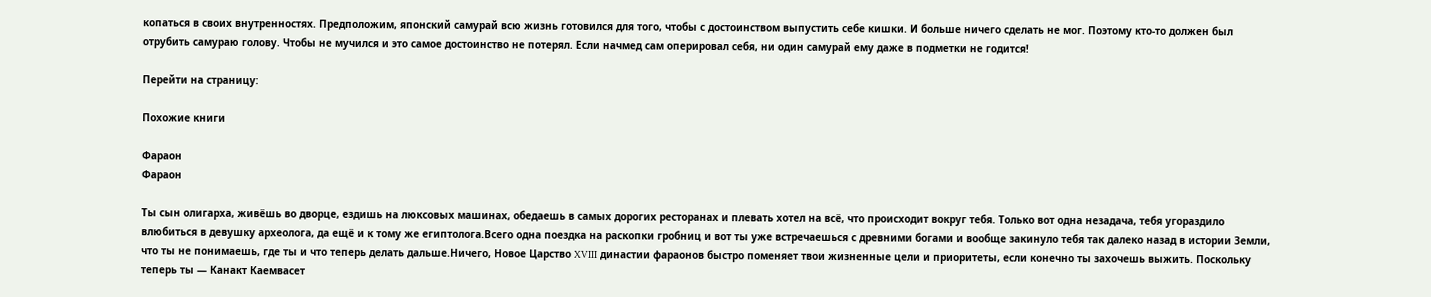копаться в своих внутренностях. Предположим, японский самурай всю жизнь готовился для того, чтобы с достоинством выпустить себе кишки. И больше ничего сделать не мог. Поэтому кто-то должен был отрубить самураю голову. Чтобы не мучился и это самое достоинство не потерял. Если начмед сам оперировал себя, ни один самурай ему даже в подметки не годится!

Перейти на страницу:

Похожие книги

Фараон
Фараон

Ты сын олигарха, живёшь во дворце, ездишь на люксовых машинах, обедаешь в самых дорогих ресторанах и плевать хотел на всё, что происходит вокруг тебя. Только вот одна незадача, тебя угораздило влюбиться в девушку археолога, да ещё и к тому же египтолога.Всего одна поездка на раскопки гробниц и вот ты уже встречаешься с древними богами и вообще закинуло тебя так далеко назад в истории Земли, что ты не понимаешь, где ты и что теперь делать дальше.Ничего, Новое Царство XVIII династии фараонов быстро поменяет твои жизненные цели и приоритеты, если конечно ты захочешь выжить. Поскольку теперь ты — Канакт Каемвасет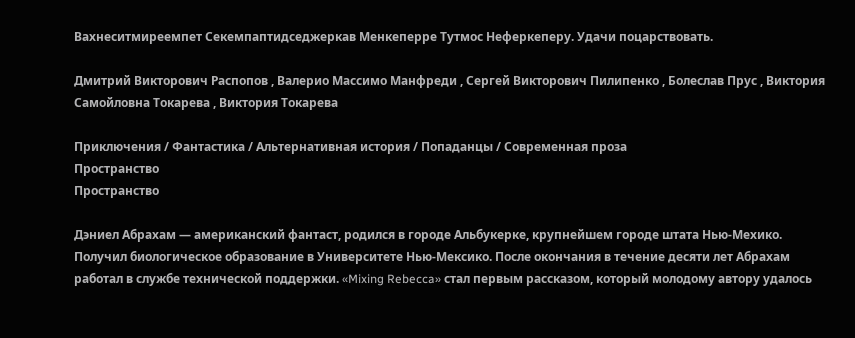Вахнеситмиреемпет Секемпаптидседжеркав Менкеперре Тутмос Неферкеперу. Удачи поцарствовать.

Дмитрий Викторович Распопов , Валерио Массимо Манфреди , Сергей Викторович Пилипенко , Болеслав Прус , Виктория Самойловна Токарева , Виктория Токарева

Приключения / Фантастика / Альтернативная история / Попаданцы / Современная проза
Пространство
Пространство

Дэниел Абрахам — американский фантаст, родился в городе Альбукерке, крупнейшем городе штата Нью-Мехико. Получил биологическое образование в Университете Нью-Мексико. После окончания в течение десяти лет Абрахам работал в службе технической поддержки. «Mixing Rebecca» стал первым рассказом, который молодому автору удалось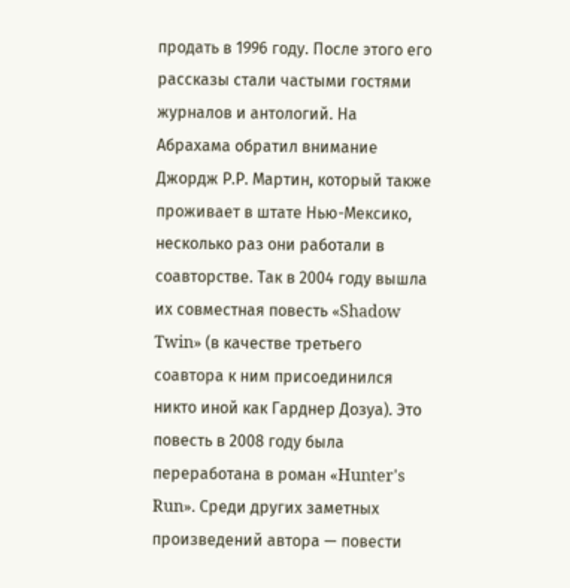продать в 1996 году. После этого его рассказы стали частыми гостями журналов и антологий. На Абрахама обратил внимание Джордж Р.Р. Мартин, который также проживает в штате Нью-Мексико, несколько раз они работали в соавторстве. Так в 2004 году вышла их совместная повесть «Shadow Twin» (в качестве третьего соавтора к ним присоединился никто иной как Гарднер Дозуа). Это повесть в 2008 году была переработана в роман «Hunter's Run». Среди других заметных произведений автора — повести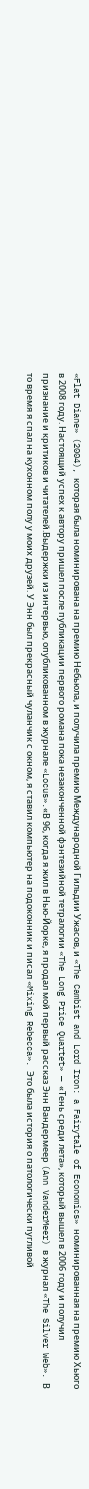«Flat Diane» (2004), которая была номинирована на премию Небьюла, и получила премию Международной Гильдии Ужасов, и «The Cambist and Lord Iron: a Fairytale of Economics» номинированная на премию Хьюго в 2008 году. Настоящий успех к автору пришел после публикации первого романа пока незаконченной фэнтезийной тетралогии «The Long Price Quartet» — «Тень среди лета», который вышел в 2006 году и получил признание и критиков и читателей.Выдержки из интервью, опубликованном в журнале «Locus».«В 96, когда я жил в Нью-Йорке, я продал мой первый рассказ Энн Вандермеер (Ann VanderMeer) в журнал «The Silver Web». В то время я спал на кухонном полу у моих друзей. У Энн был прекрасный чуланчик с окном, я ставил компьютер на подоконник и писал «Mixing Rebecca». Это была история о патологически пугливой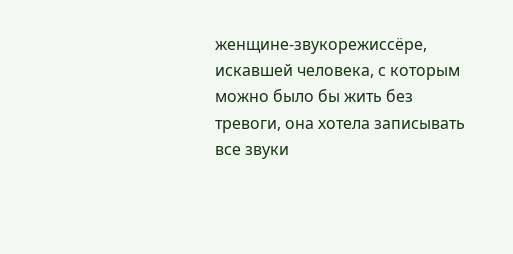женщине-звукорежиссёре, искавшей человека, с которым можно было бы жить без тревоги, она хотела записывать все звуки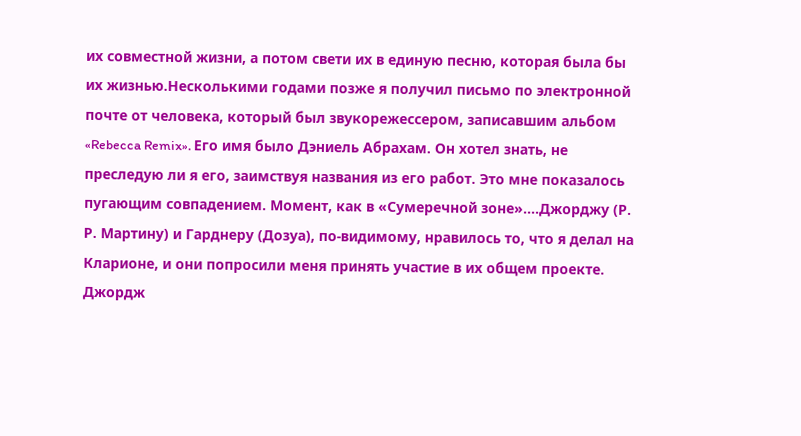их совместной жизни, а потом свети их в единую песню, которая была бы их жизнью.Несколькими годами позже я получил письмо по электронной почте от человека, который был звукорежессером, записавшим альбом «Rebecca Remix». Его имя было Дэниель Абрахам. Он хотел знать, не преследую ли я его, заимствуя названия из его работ. Это мне показалось пугающим совпадением. Момент, как в «Сумеречной зоне»....Джорджу (Р. Р. Мартину) и Гарднеру (Дозуа), по-видимому, нравилось то, что я делал на Кларионе, и они попросили меня принять участие в их общем проекте. Джордж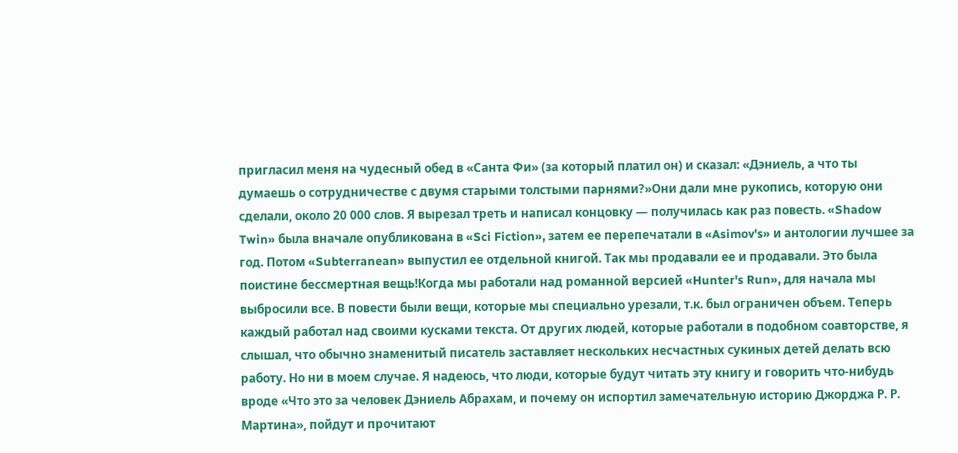пригласил меня на чудесный обед в «Санта Фи» (за который платил он) и сказал: «Дэниель, а что ты думаешь о сотрудничестве с двумя старыми толстыми парнями?»Они дали мне рукопись, которую они сделали, около 20 000 слов. Я вырезал треть и написал концовку — получилась как раз повесть. «Shadow Twin» была вначале опубликована в «Sci Fiction», затем ее перепечатали в «Asimov's» и антологии лучшее за год. Потом «Subterranean» выпустил ее отдельной книгой. Так мы продавали ее и продавали. Это была поистине бессмертная вещь!Когда мы работали над романной версией «Hunter's Run», для начала мы выбросили все. В повести были вещи, которые мы специально урезали, т.к. был ограничен объем. Теперь каждый работал над своими кусками текста. От других людей, которые работали в подобном соавторстве, я слышал, что обычно знаменитый писатель заставляет нескольких несчастных сукиных детей делать всю работу. Но ни в моем случае. Я надеюсь, что люди, которые будут читать эту книгу и говорить что-нибудь вроде «Что это за человек Дэниель Абрахам, и почему он испортил замечательную историю Джорджа Р. Р. Мартина», пойдут и прочитают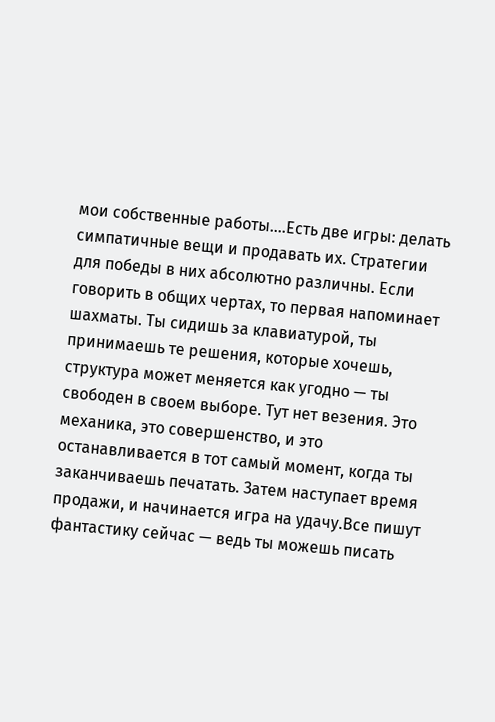мои собственные работы....Есть две игры: делать симпатичные вещи и продавать их. Стратегии для победы в них абсолютно различны. Если говорить в общих чертах, то первая напоминает шахматы. Ты сидишь за клавиатурой, ты принимаешь те решения, которые хочешь, структура может меняется как угодно — ты свободен в своем выборе. Тут нет везения. Это механика, это совершенство, и это останавливается в тот самый момент, когда ты заканчиваешь печатать. Затем наступает время продажи, и начинается игра на удачу.Все пишут фантастику сейчас — ведь ты можешь писать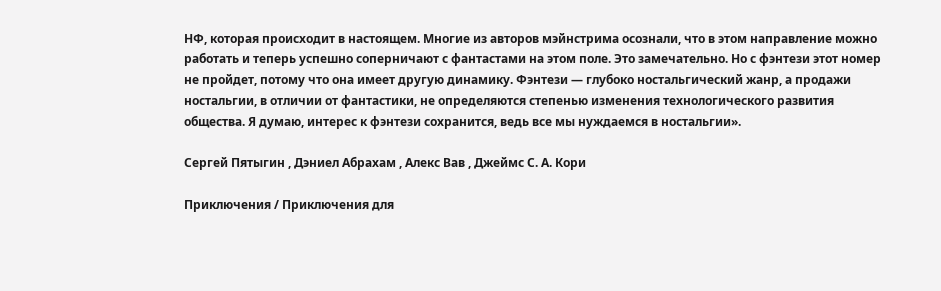НФ, которая происходит в настоящем. Многие из авторов мэйнстрима осознали, что в этом направление можно работать и теперь успешно соперничают с фантастами на этом поле. Это замечательно. Но с фэнтези этот номер не пройдет, потому что она имеет другую динамику. Фэнтези — глубоко ностальгический жанр, а продажи ностальгии, в отличии от фантастики, не определяются степенью изменения технологического развития общества. Я думаю, интерес к фэнтези сохранится, ведь все мы нуждаемся в ностальгии».

Сергей Пятыгин , Дэниел Абрахам , Алекс Вав , Джеймс С. А. Кори

Приключения / Приключения для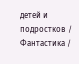детей и подростков / Фантастика /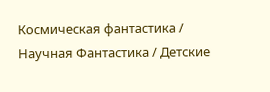Космическая фантастика / Научная Фантастика / Детские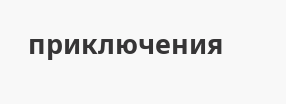приключения